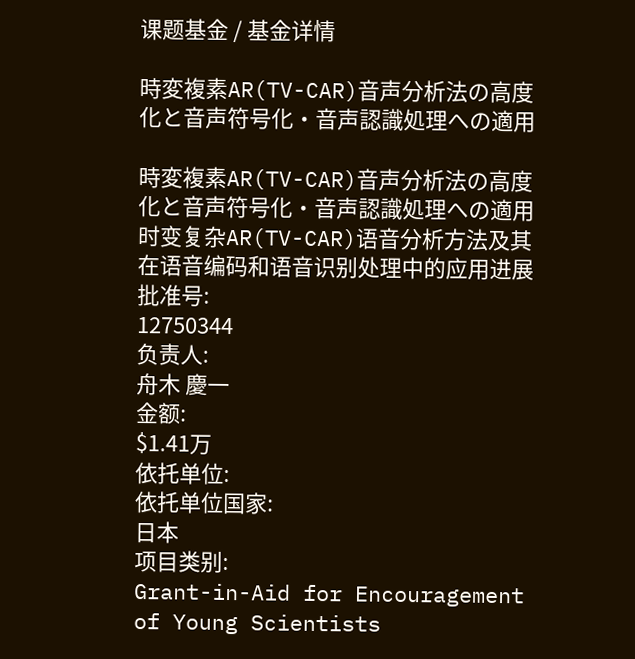课题基金 / 基金详情

時変複素AR(TV-CAR)音声分析法の高度化と音声符号化・音声認識処理への適用

時変複素AR(TV-CAR)音声分析法の高度化と音声符号化・音声認識処理への適用
时变复杂AR(TV-CAR)语音分析方法及其在语音编码和语音识别处理中的应用进展
批准号:
12750344
负责人:
舟木 慶一
金额:
$1.41万
依托单位:
依托单位国家:
日本
项目类别:
Grant-in-Aid for Encouragement of Young Scientists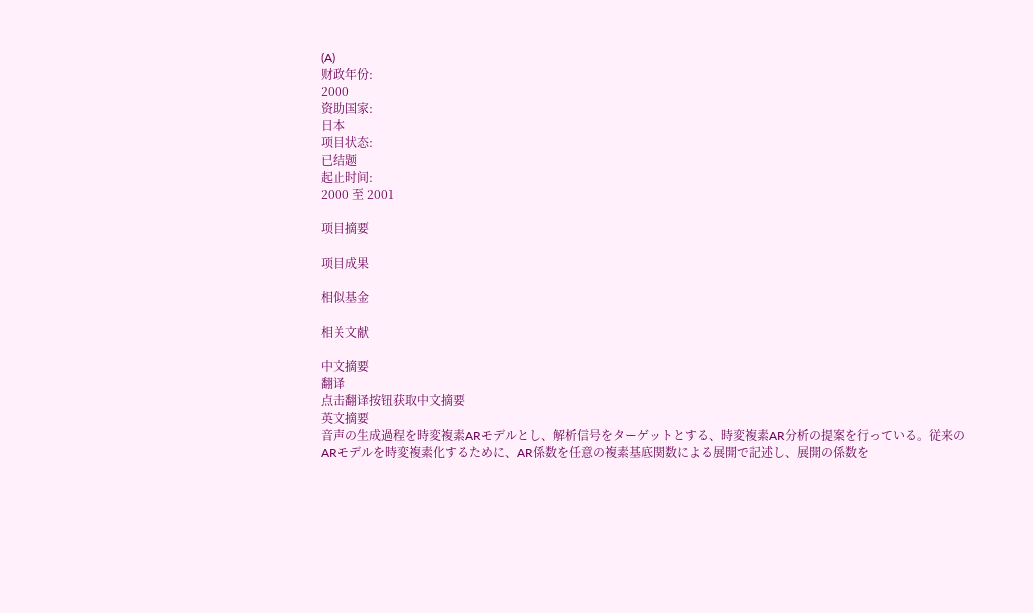(A)
财政年份:
2000
资助国家:
日本
项目状态:
已结题
起止时间:
2000 至 2001

项目摘要

项目成果

相似基金

相关文献

中文摘要
翻译
点击翻译按钮获取中文摘要
英文摘要
音声の生成過程を時変複素ARモデルとし、解析信号をターゲットとする、時変複素AR分析の提案を行っている。従来のARモデルを時変複素化するために、AR係数を任意の複素基底関数による展開で記述し、展開の係数を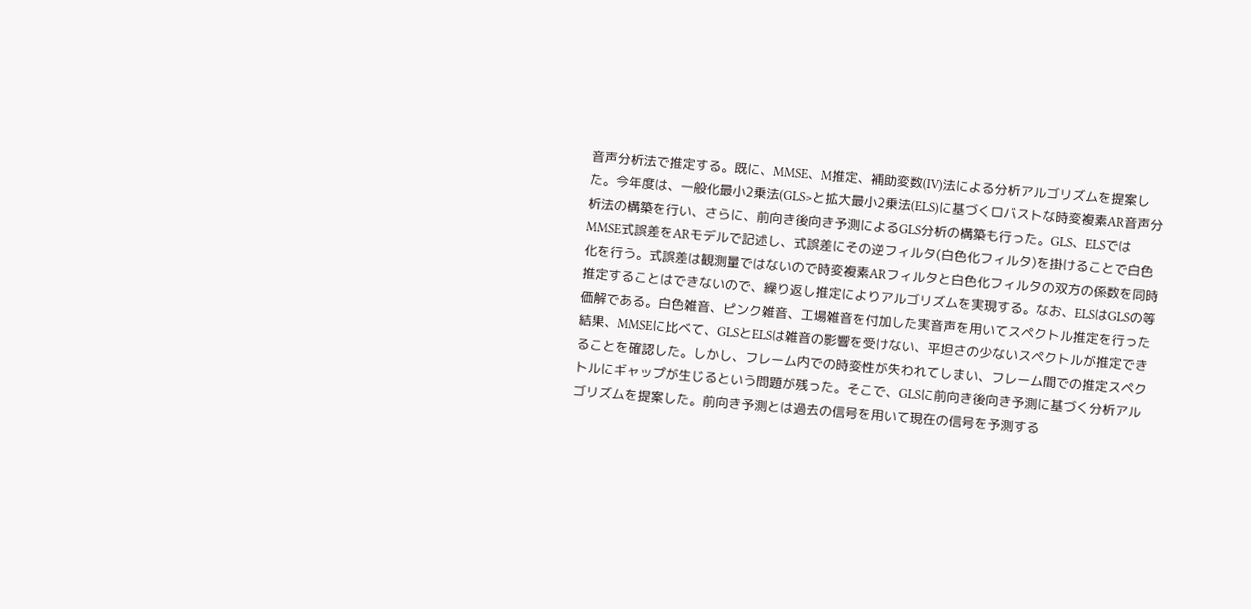音声分析法で推定する。既に、MMSE、M推定、補助変数(IV)法による分析アルゴリズムを提案した。今年度は、一般化最小2乗法(GLS>と拡大最小2乗法(ELS)に基づくロバストな時変複素AR音声分析法の構築を行い、さらに、前向き後向き予測によるGLS分析の構築も行った。GLS、ELSではMMSE式誤差をARモデルで記述し、式誤差にその逆フィルタ(白色化フィルタ)を掛けることで白色化を行う。式誤差は観測量ではないので時変複素ARフィルタと白色化フィルタの双方の係数を同時推定することはできないので、繰り返し推定によりアルゴリズムを実現する。なお、ELSはGLSの等価解である。白色雑音、ピンク雑音、工場雑音を付加した実音声を用いてスペクトル推定を行った結果、MMSEに比べて、GLSとELSは雑音の影響を受けない、平坦さの少ないスペクトルが推定できることを確認した。しかし、フレーム内での時変性が失われてしまい、フレーム間での推定スペクトルにギャップが生じるという問題が残った。そこで、GLSに前向き後向き予測に基づく分析アルゴリズムを提案した。前向き予測とは過去の信号を用いて現在の信号を予測する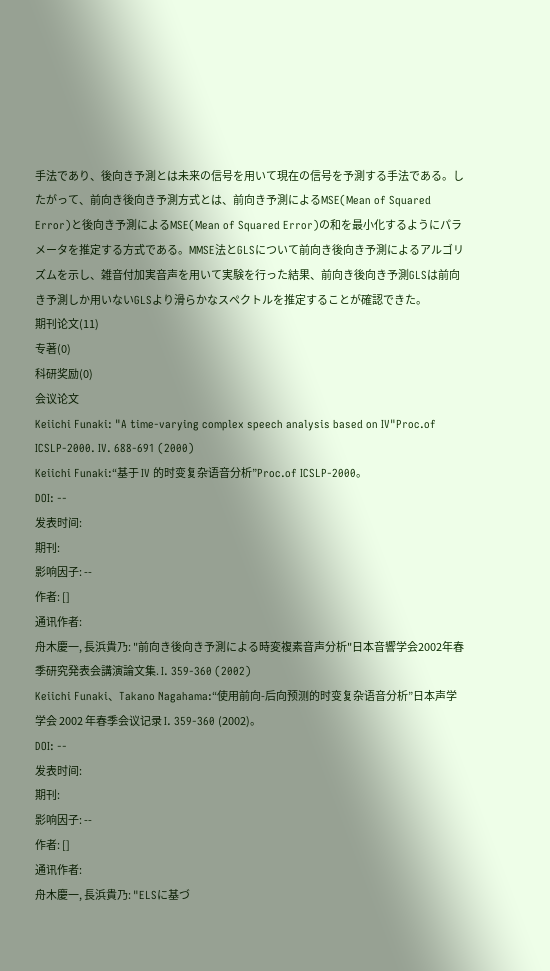手法であり、後向き予測とは未来の信号を用いて現在の信号を予測する手法である。したがって、前向き後向き予測方式とは、前向き予測によるMSE(Mean of Squared Error)と後向き予測によるMSE(Mean of Squared Error)の和を最小化するようにパラメータを推定する方式である。MMSE法とGLSについて前向き後向き予測によるアルゴリズムを示し、雑音付加実音声を用いて実験を行った結果、前向き後向き予測GLSは前向き予測しか用いないGLSより滑らかなスペクトルを推定することが確認できた。
期刊论文(11)
专著(0)
科研奖励(0)
会议论文
Keiichi Funaki: "A time-varying complex speech analysis based on IV"Proc.of ICSLP-2000. IV. 688-691 (2000)
Keiichi Funaki:“基于 IV 的时变复杂语音分析”Proc.of ICSLP-2000。
DOI: --
发表时间:
期刊:
影响因子: --
作者: []
通讯作者:
舟木慶一, 長浜貴乃: "前向き後向き予測による時変複素音声分析"日本音響学会2002年春季研究発表会講演論文集. I. 359-360 (2002)
Keiichi Funaki、Takano Nagahama:“使用前向-后向预测的时变复杂语音分析”日本声学学会 2002 年春季会议记录 I. 359-360 (2002)。
DOI: --
发表时间:
期刊:
影响因子: --
作者: []
通讯作者:
舟木慶一, 長浜貴乃: "ELSに基づ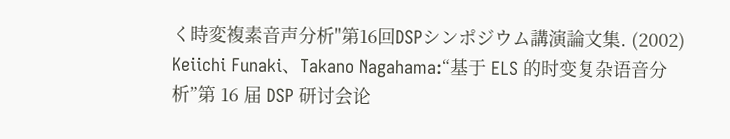く時変複素音声分析"第16回DSPシンポジウム講演論文集. (2002)
Keiichi Funaki、Takano Nagahama:“基于 ELS 的时变复杂语音分析”第 16 届 DSP 研讨会论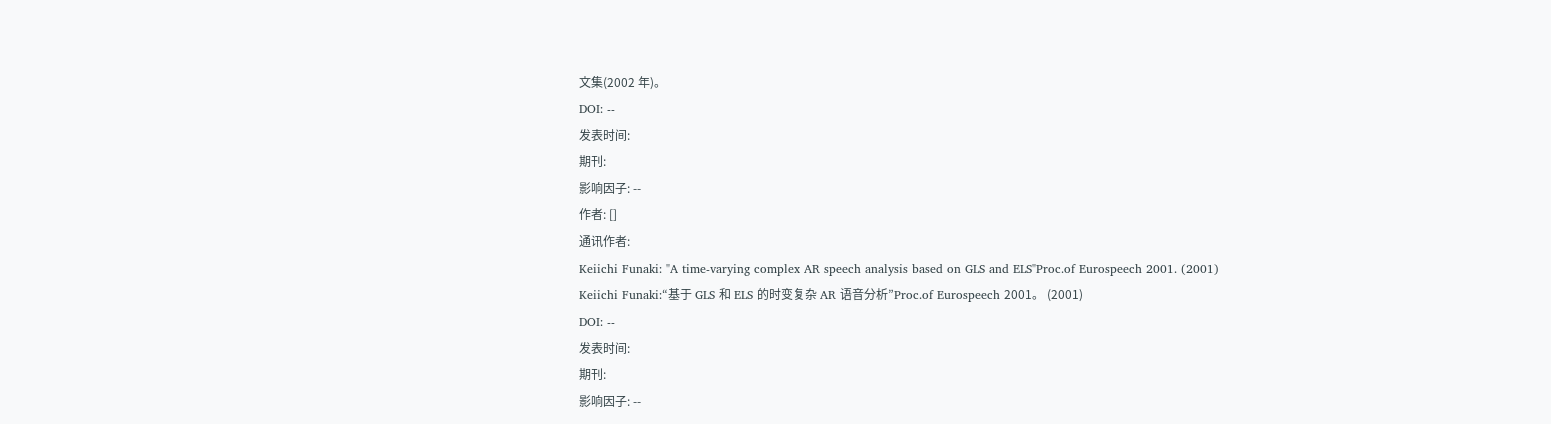文集(2002 年)。
DOI: --
发表时间:
期刊:
影响因子: --
作者: []
通讯作者:
Keiichi Funaki: "A time-varying complex AR speech analysis based on GLS and ELS"Proc.of Eurospeech 2001. (2001)
Keiichi Funaki:“基于 GLS 和 ELS 的时变复杂 AR 语音分析”Proc.of Eurospeech 2001。 (2001)
DOI: --
发表时间:
期刊:
影响因子: --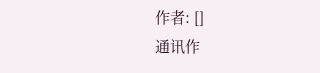作者: []
通讯作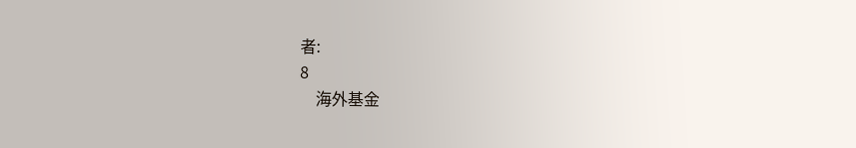者:
8
    海外基金